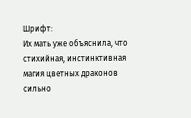Шрифт:
Их мать уже объяснила, что стихийная, инстинктивная магия цветных драконов сильно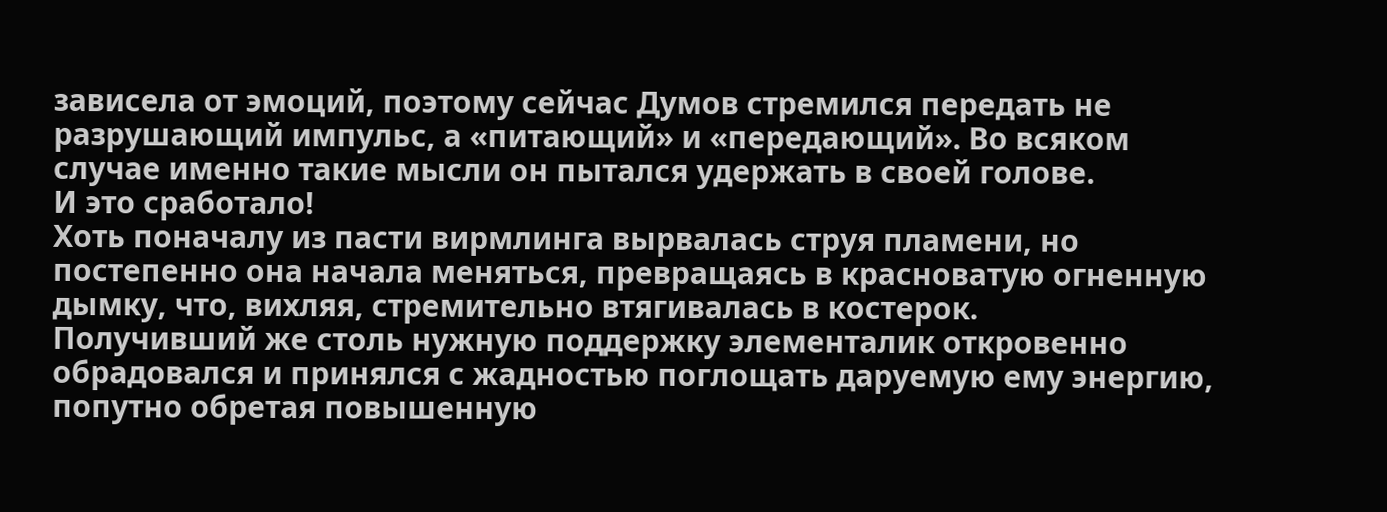зависела от эмоций, поэтому сейчас Думов стремился передать не разрушающий импульс, а «питающий» и «передающий». Во всяком случае именно такие мысли он пытался удержать в своей голове.
И это сработало!
Хоть поначалу из пасти вирмлинга вырвалась струя пламени, но постепенно она начала меняться, превращаясь в красноватую огненную дымку, что, вихляя, стремительно втягивалась в костерок.
Получивший же столь нужную поддержку элементалик откровенно обрадовался и принялся с жадностью поглощать даруемую ему энергию, попутно обретая повышенную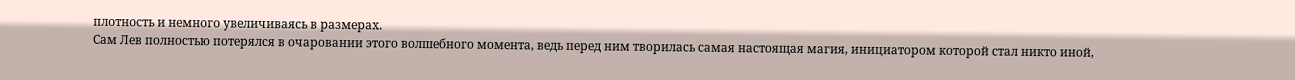плотность и немного увеличиваясь в размерах.
Сам Лев полностью потерялся в очаровании этого волшебного момента, ведь перед ним творилась самая настоящая магия, инициатором которой стал никто иной,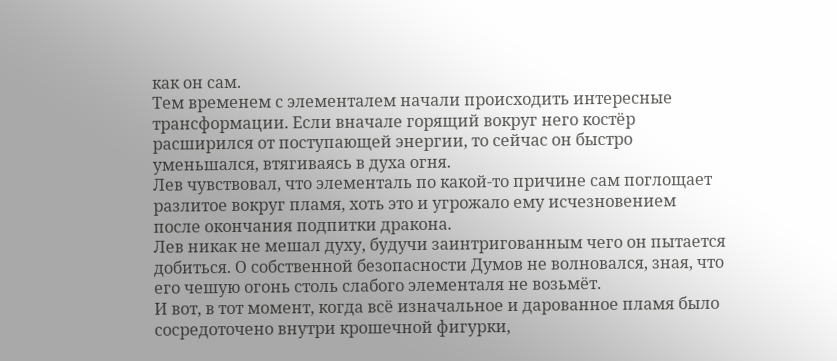как он сам.
Тем временем с элементалем начали происходить интересные трансформации. Если вначале горящий вокруг него костёр расширился от поступающей энергии, то сейчас он быстро уменьшался, втягиваясь в духа огня.
Лев чувствовал, что элементаль по какой-то причине сам поглощает разлитое вокруг пламя, хоть это и угрожало ему исчезновением после окончания подпитки дракона.
Лев никак не мешал духу, будучи заинтригованным чего он пытается добиться. О собственной безопасности Думов не волновался, зная, что его чешую огонь столь слабого элементаля не возьмёт.
И вот, в тот момент, когда всё изначальное и дарованное пламя было сосредоточено внутри крошечной фигурки,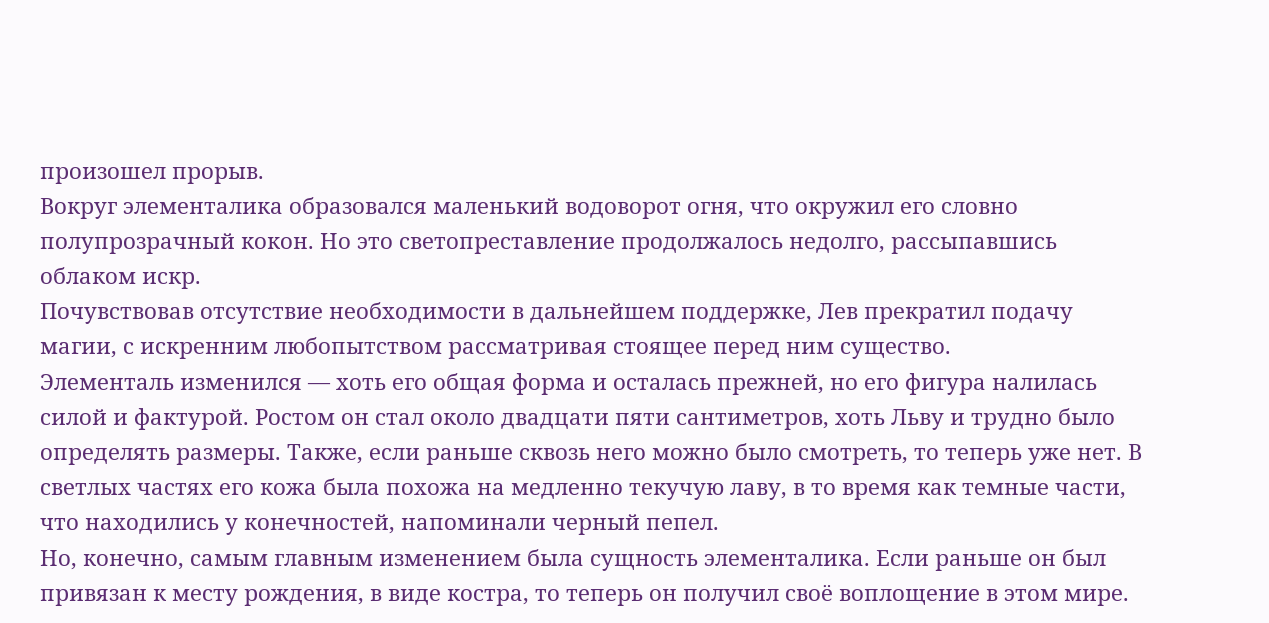произошел прорыв.
Вокруг элементалика образовался маленький водоворот огня, что окружил его словно полупрозрачный кокон. Но это светопреставление продолжалось недолго, рассыпавшись облаком искр.
Почувствовав отсутствие необходимости в дальнейшем поддержке, Лев прекратил подачу магии, с искренним любопытством рассматривая стоящее перед ним существо.
Элементаль изменился — хоть его общая форма и осталась прежней, но его фигура налилась силой и фактурой. Ростом он стал около двадцати пяти сантиметров, хоть Льву и трудно было определять размеры. Также, если раньше сквозь него можно было смотреть, то теперь уже нет. В светлых частях его кожа была похожа на медленно текучую лаву, в то время как темные части, что находились у конечностей, напоминали черный пепел.
Но, конечно, самым главным изменением была сущность элементалика. Если раньше он был привязан к месту рождения, в виде костра, то теперь он получил своё воплощение в этом мире.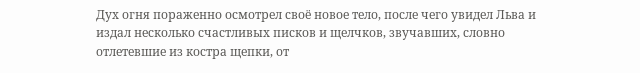Дух огня пораженно осмотрел своё новое тело, после чего увидел Льва и издал несколько счастливых писков и щелчков, звучавших, словно отлетевшие из костра щепки, от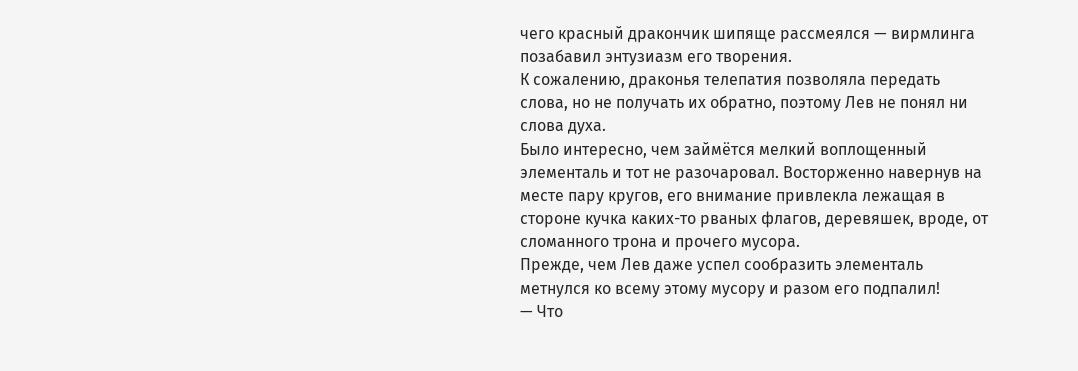чего красный дракончик шипяще рассмеялся — вирмлинга позабавил энтузиазм его творения.
К сожалению, драконья телепатия позволяла передать слова, но не получать их обратно, поэтому Лев не понял ни слова духа.
Было интересно, чем займётся мелкий воплощенный элементаль и тот не разочаровал. Восторженно навернув на месте пару кругов, его внимание привлекла лежащая в стороне кучка каких-то рваных флагов, деревяшек, вроде, от сломанного трона и прочего мусора.
Прежде, чем Лев даже успел сообразить элементаль метнулся ко всему этому мусору и разом его подпалил!
— Что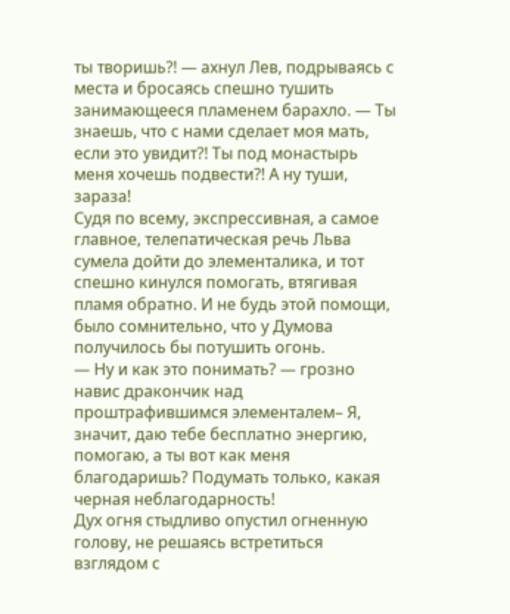ты творишь?! — ахнул Лев, подрываясь с места и бросаясь спешно тушить занимающееся пламенем барахло. — Ты знаешь, что с нами сделает моя мать, если это увидит?! Ты под монастырь меня хочешь подвести?! А ну туши, зараза!
Судя по всему, экспрессивная, а самое главное, телепатическая речь Льва сумела дойти до элементалика, и тот спешно кинулся помогать, втягивая пламя обратно. И не будь этой помощи, было сомнительно, что у Думова получилось бы потушить огонь.
— Ну и как это понимать? — грозно навис дракончик над проштрафившимся элементалем– Я, значит, даю тебе бесплатно энергию, помогаю, а ты вот как меня благодаришь? Подумать только, какая черная неблагодарность!
Дух огня стыдливо опустил огненную голову, не решаясь встретиться взглядом с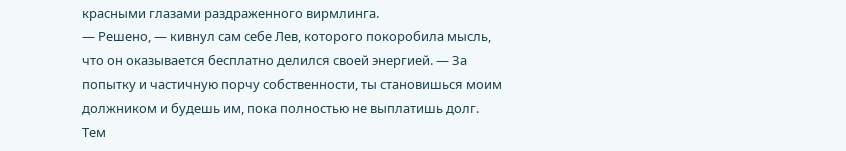красными глазами раздраженного вирмлинга.
— Решено, — кивнул сам себе Лев, которого покоробила мысль, что он оказывается бесплатно делился своей энергией. — За попытку и частичную порчу собственности, ты становишься моим должником и будешь им, пока полностью не выплатишь долг.
Тем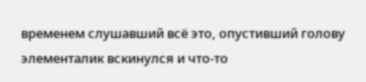временем слушавший всё это, опустивший голову элементалик вскинулся и что-то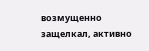возмущенно защелкал, активно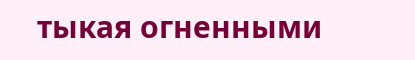тыкая огненными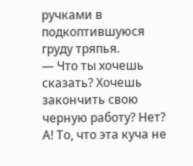ручками в подкоптившуюся груду тряпья.
— Что ты хочешь сказать? Хочешь закончить свою черную работу? Нет? А! То, что эта куча не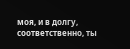моя, и в долгу, соответственно, ты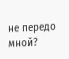не передо мной?